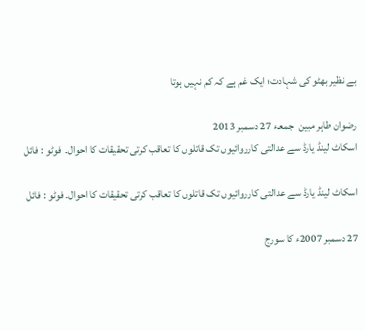بے نظیر بھٹو کی شہادت؛ ایک غم ہے کہ کم نہیں ہوتا

رضوان طاہر مبین  جمعـء 27 دسمبر 2013
اسکاٹ لینڈ یارڈ سے عدالتی کارروائیوں تک قاتلوں کا تعاقب کرتی تحقیقات کا احوال۔  فوٹو : فائل

اسکاٹ لینڈ یارڈ سے عدالتی کارروائیوں تک قاتلوں کا تعاقب کرتی تحقیقات کا احوال۔ فوٹو : فائل

27 دسمبر 2007ء کا سورج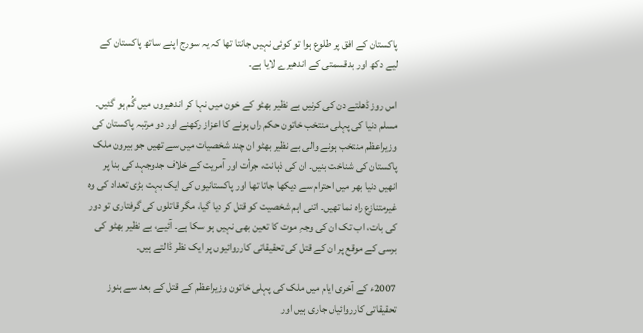پاکستان کے افق پر طلوع ہوا تو کوئی نہیں جانتا تھا کہ یہ سورج اپنے ساتھ پاکستان کے لیے دکھ اور بدقسمتی کے اندھیرے لایا ہے۔

اس روز ڈھلتے دن کی کرنیں بے نظیر بھٹو کے خون میں نہا کر اندھیروں میں گُم ہو گئیں۔ مسلم دنیا کی پہلی منتخب خاتون حکم راں ہونے کا اعزاز رکھنے اور دو مرتبہ پاکستان کی وزیراعظم منتخب ہونے والی بے نظیر بھٹو ان چند شخصیات میں سے تھیں جو بیرون ملک پاکستان کی شناخت بنیں۔ ان کی ذہانت، جرأت اور آمریت کے خلاف جدوجہد کی بنا پر انھیں دنیا بھر میں احترام سے دیکھا جاتا تھا اور پاکستانیوں کی ایک بہت بڑی تعداد کی وہ غیرمتنازع راہ نما تھیں۔ اتنی اہم شخصیت کو قتل کر دیا گیا، مگر قاتلوں کی گرفتاری تو دور کی بات، اب تک ان کی وجہِ موت کا تعین بھی نہیں ہو سکا ہے۔ آئیے، بے نظیر بھٹو کی برسی کے موقع پر ان کے قتل کی تحقیقاتی کارروائیوں پر ایک نظر ڈالتے ہیں۔

2007ء کے آخری ایام میں ملک کی پہلی خاتون وزیراعظم کے قتل کے بعد سے ہنوز تحقیقاتی کارروائیاں جاری ہیں اور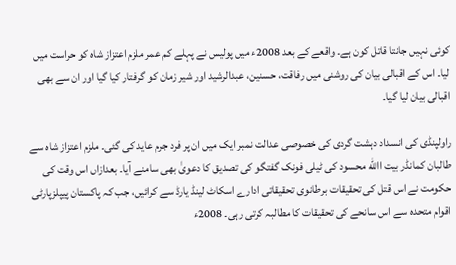کوئی نہیں جانتا قاتل کون ہے۔ واقعے کے بعد 2008ء میں پولیس نے پہلے کم عمر ملزم اعتزاز شاہ کو حراست میں لیا۔ اس کے اقبالی بیان کی روشنی میں رفاقت، حسنین، عبدالرشید اور شیر زمان کو گرفتار کیا گیا اور ان سے بھی اقبالی بیان لیا گیا۔

راولپنڈی کی انسداد دہشت گردی کی خصوصی عدالت نمبر ایک میں ان پر فرد جرم عاید کی گئی۔ ملزم اعتزاز شاہ سے طالبان کمانڈر بیت االله محسود کی ٹیلی فونک گفتگو کی تصدیق کا دعویٰ بھی سامنے آیا۔ بعدازاں اس وقت کی حکومت نے اس قتل کی تحقیقات برطانوی تحقیقاتی ادارے اسکاٹ لینڈ یارڈ سے کرائیں، جب کہ پاکستان پیپلزپارٹی اقوام متحدہ سے اس سانحے کی تحقیقات کا مطالبہ کرتی رہی۔ 2008ء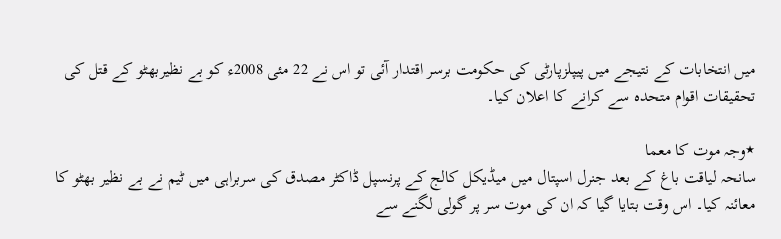میں انتخابات کے نتیجے میں پیپلزپارٹی کی حکومت برسر اقتدار آئی تو اس نے 22 مئی 2008ء کو بے نظیربھٹو کے قتل کی تحقیقات اقوام متحدہ سے کرانے کا اعلان کیا۔

٭وجہ موت کا معما
سانحہ لیاقت باغ کے بعد جنرل اسپتال میں میڈیکل کالج کے پرنسپل ڈاکٹر مصدق کی سربراہی میں ٹیم نے بے نظیر بھٹو کا معائنہ کیا۔ اس وقت بتایا گیا کہ ان کی موت سر پر گولی لگنے سے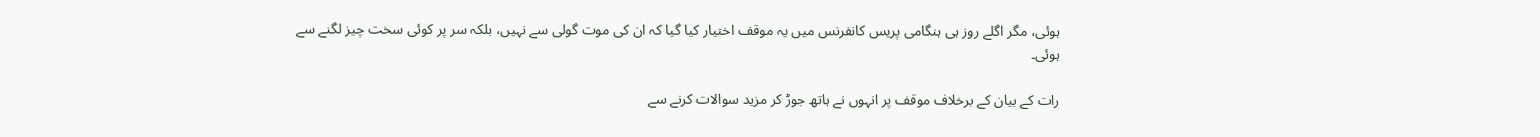ہوئی، مگر اگلے روز ہی ہنگامی پریس کانفرنس میں یہ موقف اختیار کیا گیا کہ ان کی موت گولی سے نہیں، بلکہ سر پر کوئی سخت چیز لگنے سے ہوئی۔

رات کے بیان کے برخلاف موقف پر انہوں نے ہاتھ جوڑ کر مزید سوالات کرنے سے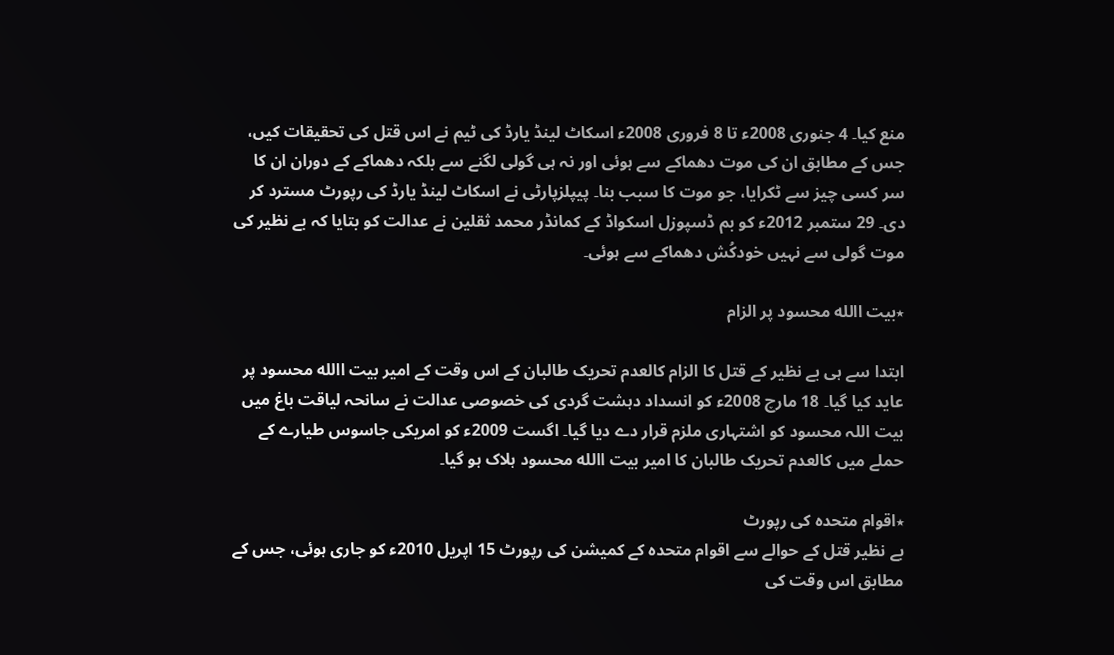منع کیا۔ 4 جنوری 2008ء تا 8 فروری 2008ء اسکاٹ لینڈ یارڈ کی ٹیم نے اس قتل کی تحقیقات کیں، جس کے مطابق ان کی موت دھماکے سے ہوئی اور نہ ہی گولی لگنے سے بلکہ دھماکے کے دوران ان کا سر کسی چیز سے ٹکرایا، جو موت کا سبب بنا۔ پیپلزپارٹی نے اسکاٹ لینڈ یارڈ کی رپورٹ مسترد کر دی۔ 29 ستمبر 2012ء کو بم ڈسپوزل اسکواڈ کے کمانڈر محمد ثقلین نے عدالت کو بتایا کہ بے نظیر کی موت گولی سے نہیں خودکُش دھماکے سے ہوئی۔

٭بیت االله محسود پر الزام

ابتدا سے ہی بے نظیر کے قتل کا الزام کالعدم تحریک طالبان کے اس وقت کے امیر بیت االله محسود پر عاید کیا گیا۔ 18 مارچ 2008ء کو انسداد دہشت گردی کی خصوصی عدالت نے سانحہ لیاقت باغ میں بیت اللہ محسود کو اشتہاری ملزم قرار دے دیا گیا۔ اگست 2009ء کو امریکی جاسوس طیارے کے حملے میں کالعدم تحریک طالبان کا امیر بیت االله محسود ہلاک ہو گیا۔

٭اقوام متحدہ کی رپورٹ
بے نظیر قتل کے حوالے سے اقوام متحدہ کے کمیشن کی رپورٹ 15 اپریل 2010ء کو جاری ہوئی، جس کے مطابق اس وقت کی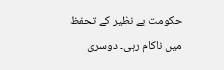حکومت بے نظیر کے تحفظ میں ناکام رہی۔ دوسری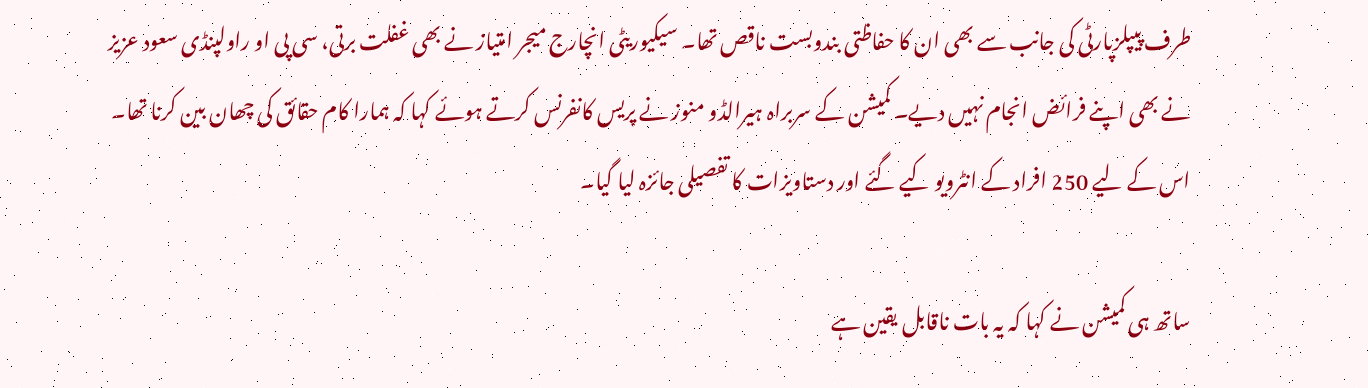طرف پیپلزپارٹی کی جانب سے بھی ان کا حفاظتی بندوبست ناقص تھا۔ سیکیوریٹی انچارج میجر امتیاز نے بھی غفلت برتی، سی پی او راولپنڈی سعود عزیز نے بھی اپنے فرائض انجام نہیں دیے۔ کمیشن کے سربراہ ہیرالڈو منوز نے پریس کانفرنس کرتے ہوئے کہا کہ ہمارا کام حقائق کی چھان بین کرنا تھا۔ اس کے لیے 250 افراد کے انٹرویو کیے گئے اور دستاویزات کا تفصیلی جائزہ لیا گیا۔

ساتھ ہی کمیشن نے کہا کہ یہ بات ناقابل یقین ہے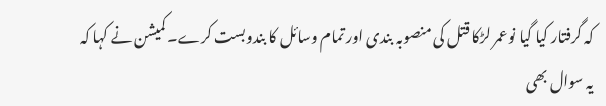کہ گرفتار کیا گیا نوعمر لڑکا قتل کی منصوبہ بندی اور تمام وسائل کا بندوبست کرے۔ کمیشن نے کہا کہ یہ سوال بھی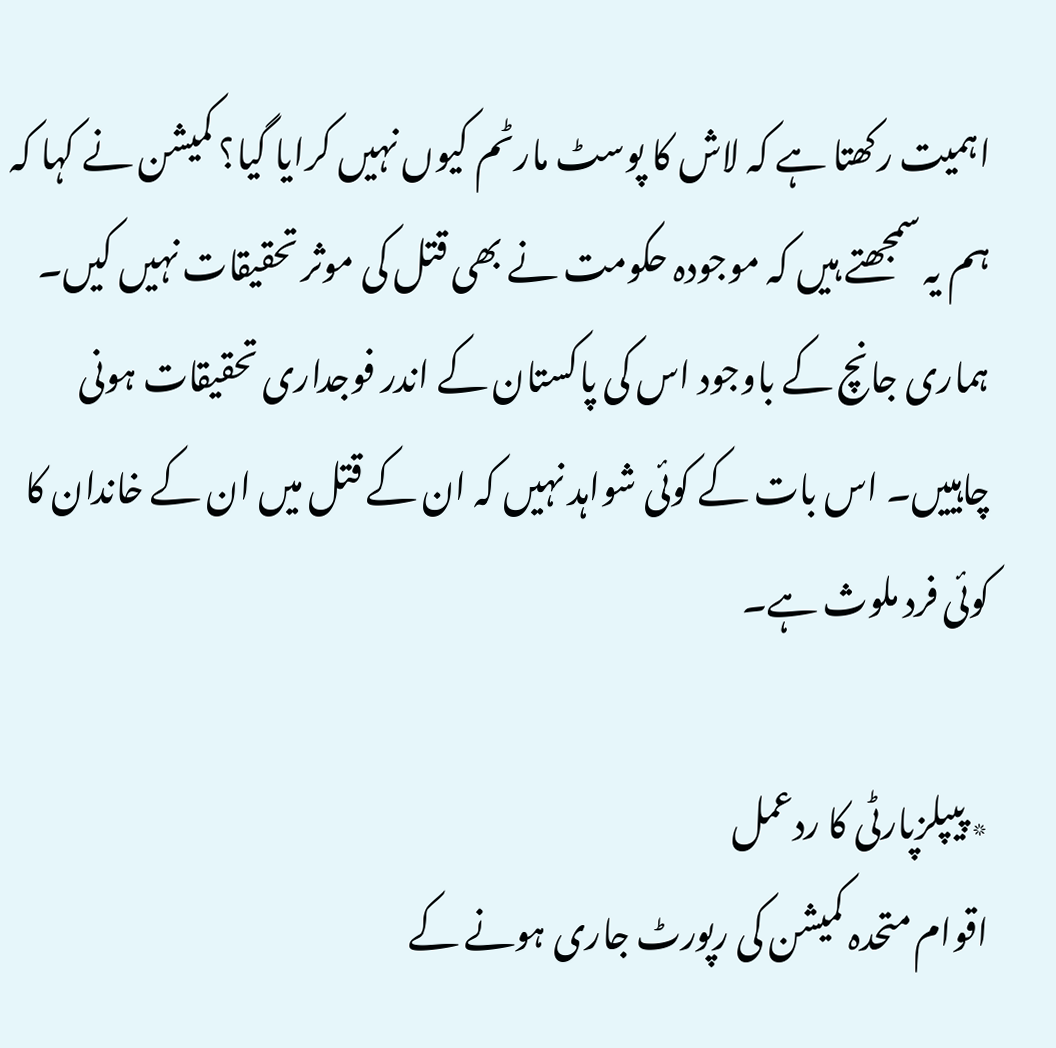اہمیت رکھتا ہے کہ لاش کا پوسٹ مارٹم کیوں نہیں کرایا گیا؟ کمیشن نے کہا کہ ہم یہ سمجھتے ہیں کہ موجودہ حکومت نے بھی قتل کی موثر تحقیقات نہیں کیں۔ ہماری جانچ کے باوجود اس کی پاکستان کے اندر فوجداری تحقیقات ہونی چاہییں۔ اس بات کے کوئی شواہد نہیں کہ ان کے قتل میں ان کے خاندان کا کوئی فرد ملوث ہے۔

٭ پیپلزپارٹی کا ردعمل
اقوام متحدہ کمیشن کی رپورٹ جاری ہونے کے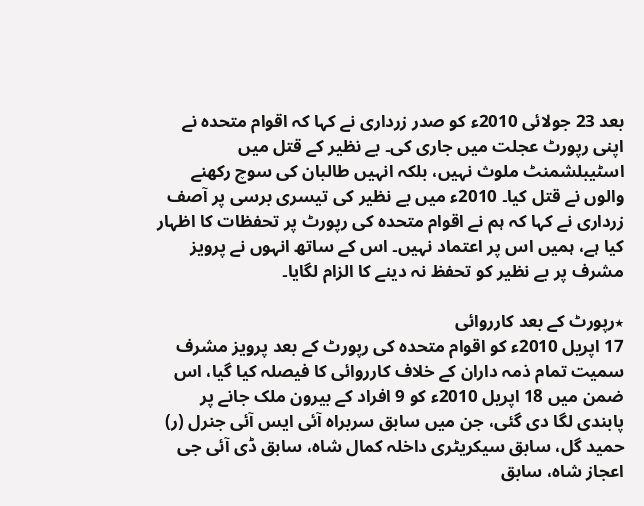بعد 23 جولائی 2010ء کو صدر زرداری نے کہا کہ اقوام متحدہ نے اپنی رپورٹ عجلت میں جاری کی۔ بے نظیر کے قتل میں اسٹیبلشمنٹ ملوث نہیں، بلکہ انہیں طالبان کی سوچ رکھنے والوں نے قتل کیا۔ 2010ء میں بے نظیر کی تیسری برسی پر آصف زرداری نے کہا کہ ہم نے اقوام متحدہ کی رپورٹ پر تحفظات کا اظہار کیا ہے، ہمیں اس پر اعتماد نہیں۔ اس کے ساتھ انہوں نے پرویز مشرف پر بے نظیر کو تحفظ نہ دینے کا الزام لگایا۔

٭رپورٹ کے بعد کارروائی
17 اپریل 2010ء کو اقوام متحدہ کی رپورٹ کے بعد پرویز مشرف سمیت تمام ذمہ داران کے خلاف کارروائی کا فیصلہ کیا گیا، اس ضمن میں 18 اپریل 2010ء کو 9 افراد کے بیرون ملک جانے پر پابندی لگا دی گئی، جن میں سابق سربراہ آئی ایس آئی جنرل (ر) حمید گل، سابق سیکریٹری داخلہ کمال شاہ، سابق ڈی آئی جی اعجاز شاہ، سابق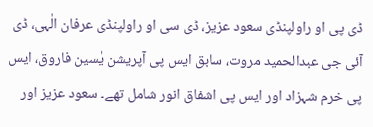ڈی پی او راولپنڈی سعود عزیز، ڈی سی او راولپنڈی عرفان الٰہی، ڈی آئی جی عبدالحمید مروت، سابق ایس پی آپریشن یٰسین فاروق، ایس پی خرم شہزاد اور ایس پی اشفاق انور شامل تھے۔ سعود عزیز اور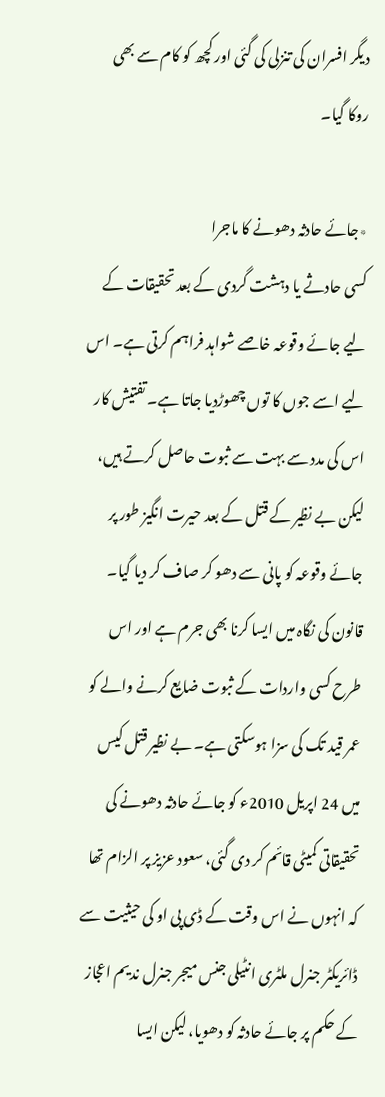دیگر افسران کی تنزلی کی گئی اور کچھ کو کام سے بھی روکا گیا۔

٭جائے حادثہ دھونے کا ماجرا
کسی حادثے یا دہشت گردی کے بعد تحقیقات کے لیے جائے وقوعہ خاصے شواہد فراہم کرتی ہے۔ اس لیے اسے جوں کا توں چھوڑدیا جاتا ہے۔ تفتیش کار اس کی مدد سے بہت سے ثبوت حاصل کرتے ہیں، لیکن بے نظیر کے قتل کے بعد حیرت انگیز طور پر جائے وقوعہ کو پانی سے دھو کر صاف کر دیا گیا۔ قانون کی نگاہ میں ایسا کرنا بھی جرم ہے اور اس طرح کسی واردات کے ثبوت ضایع کرنے والے کو عمر قید تک کی سزا ہوسکتی ہے۔ بے نظیر قتل کیس میں 24 اپریل 2010ء کو جائے حادثہ دھونے کی تحقیقاتی کمیٹی قائم کر دی گئی، سعود عزیز پر الزام تھا کہ انہوں نے اس وقت کے ڈی پی او کی حیثیت سے ڈائریکٹر جنرل ملٹری انٹیلی جنس میجر جنرل ندیم اعجاز کے حکم پر جائے حادثہ کو دھویا، لیکن ایسا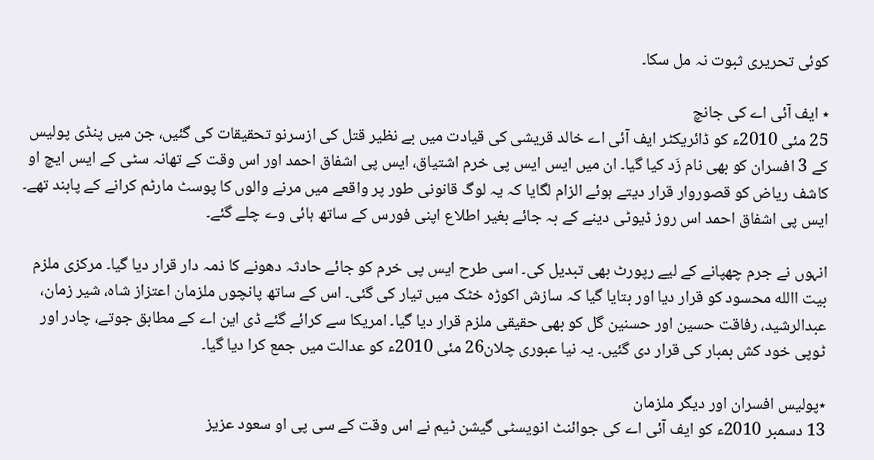کوئی تحریری ثبوت نہ مل سکا۔

٭ ایف آئی اے کی جانچ
25 مئی 2010ء کو ڈائریکٹر ایف آئی اے خالد قریشی کی قیادت میں بے نظیر قتل کی ازسرنو تحقیقات کی گئیں، جن میں پنڈی پولیس کے 3 افسران کو بھی نام زَد کیا گیا۔ ان میں ایس ایس پی خرم اشتیاق، ایس پی اشفاق احمد اور اس وقت کے تھانہ سٹی کے ایس ایچ او کاشف ریاض کو قصوروار قرار دیتے ہوئے الزام لگایا کہ یہ لوگ قانونی طور پر واقعے میں مرنے والوں کا پوسٹ مارٹم کرانے کے پابند تھے۔ ایس پی اشفاق احمد اس روز ڈیوٹی دینے کے بہ جائے بغیر اطلاع اپنی فورس کے ساتھ ہائی وے چلے گئے۔

انہوں نے جرم چھپانے کے لیے رپورٹ بھی تبدیل کی۔ اسی طرح ایس پی خرم کو جائے حادثہ دھونے کا ذمہ دار قرار دیا گیا۔ مرکزی ملزم بیت االله محسود کو قرار دیا اور بتایا گیا کہ سازش اکوڑہ خٹک میں تیار کی گئی۔ اس کے ساتھ پانچوں ملزمان اعتزاز شاہ، شیر زمان، عبدالرشید، رفاقت حسین اور حسنین گل کو بھی حقیقی ملزم قرار دیا گیا۔ امریکا سے کرائے گئے ڈی این اے کے مطابق جوتے، چادر اور ٹوپی خود کش بمبار کی قرار دی گئیں۔ یہ نیا عبوری چلان26 مئی 2010ء کو عدالت میں جمع کرا دیا گیا۔

٭پولیس افسران اور دیگر ملزمان
13 دسمبر 2010ء کو ایف آئی اے کی جوائنٹ انویسٹی گیشن ٹیم نے اس وقت کے سی پی او سعود عزیز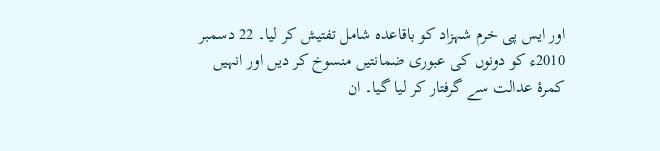اور ایس پی خرم شہزاد کو باقاعدہ شامل تفتیش کر لیا۔ 22 دسمبر 2010ء کو دونوں کی عبوری ضمانتیں منسوخ کر دیں اور انہیں کمرۂ عدالت سے گرفتار کر لیا گیا۔ ان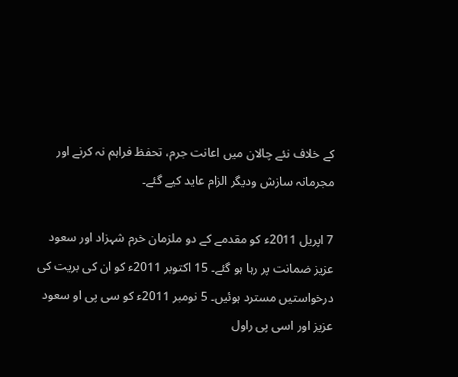کے خلاف نئے چالان میں اعانت جرم، تحفظ فراہم نہ کرنے اور مجرمانہ سازش ودیگر الزام عاید کیے گئے۔

7 اپریل 2011ء کو مقدمے کے دو ملزمان خرم شہزاد اور سعود عزیز ضمانت پر رہا ہو گئے۔ 15 اکتوبر 2011ء کو ان کی بریت کی درخواستیں مسترد ہوئیں۔ 5 نومبر 2011ء کو سی پی او سعود عزیز اور اسی پی راول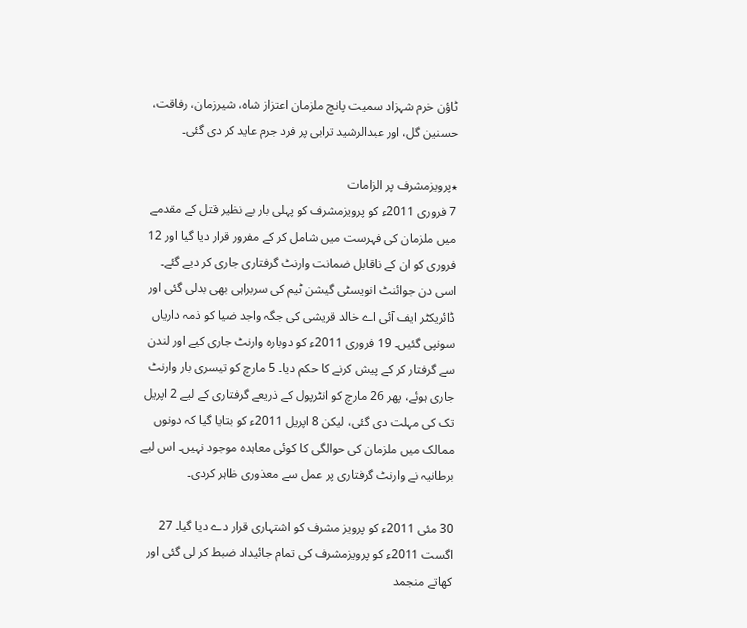ٹاؤن خرم شہزاد سمیت پانچ ملزمان اعتزاز شاہ، شیرزمان، رفاقت، حسنین گل، اور عبدالرشید ترابی پر فرد جرم عاید کر دی گئی۔

٭پرویزمشرف پر الزامات
7 فروری 2011ء کو پرویزمشرف کو پہلی بار بے نظیر قتل کے مقدمے میں ملزمان کی فہرست میں شامل کر کے مفرور قرار دیا گیا اور 12 فروری کو ان کے ناقابل ضمانت وارنٹ گرفتاری جاری کر دیے گئے۔ اسی دن جوائنٹ انویسٹی گیشن ٹیم کی سربراہی بھی بدلی گئی اور ڈائریکٹر ایف آئی اے خالد قریشی کی جگہ واجد ضیا کو ذمہ داریاں سونپی گئیں۔ 19 فروری 2011ء کو دوبارہ وارنٹ جاری کیے اور لندن سے گرفتار کر کے پیش کرنے کا حکم دیا۔ 5 مارچ کو تیسری بار وارنٹ جاری ہوئے، پھر 26 مارچ کو انٹرپول کے ذریعے گرفتاری کے لیے 2 اپریل تک کی مہلت دی گئی، لیکن 8 اپریل 2011ء کو بتایا گیا کہ دونوں ممالک میں ملزمان کی حوالگی کا کوئی معاہدہ موجود نہیں۔ اس لیے برطانیہ نے وارنٹ گرفتاری پر عمل سے معذوری ظاہر کردی۔

30 مئی 2011ء کو پرویز مشرف کو اشتہاری قرار دے دیا گیا۔ 27 اگست 2011ء کو پرویزمشرف کی تمام جائیداد ضبط کر لی گئی اور کھاتے منجمد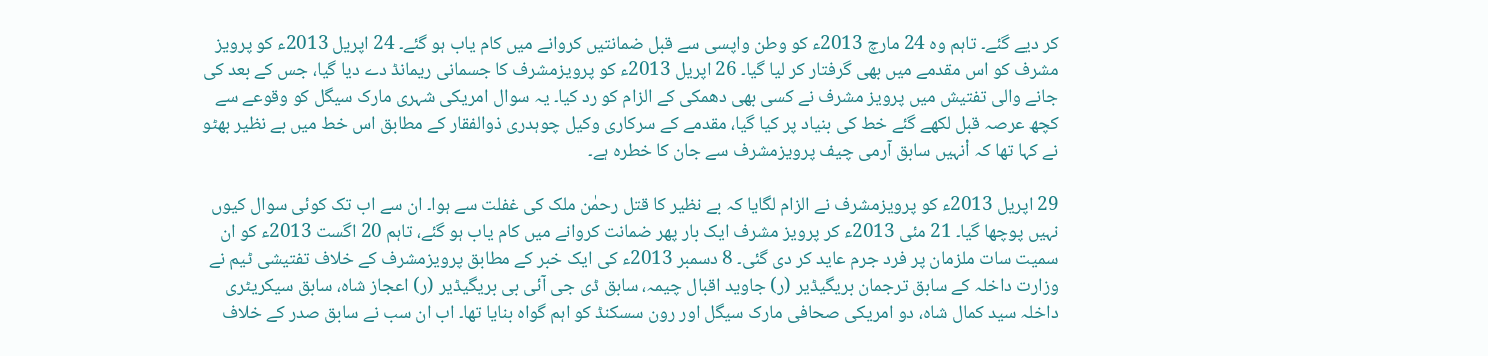کر دیے گئے۔ تاہم وہ 24 مارچ 2013ء کو وطن واپسی سے قبل ضمانتیں کروانے میں کام یاب ہو گئے۔ 24 اپریل 2013ء کو پرویز مشرف کو اس مقدمے میں بھی گرفتار کر لیا گیا۔ 26 اپریل 2013ء کو پرویزمشرف کا جسمانی ریمانڈ دے دیا گیا، جس کے بعد کی جانے والی تفتیش میں پرویز مشرف نے کسی بھی دھمکی کے الزام کو رد کیا۔ یہ سوال امریکی شہری مارک سیگل کو وقوعے سے کچھ عرصہ قبل لکھے گئے خط کی بنیاد پر کیا گیا، مقدمے کے سرکاری وکیل چوہدری ذوالفقار کے مطابق اس خط میں بے نظیر بھٹو نے کہا تھا کہ اْنہیں سابق آرمی چیف پرویزمشرف سے جان کا خطرہ ہے۔

29 اپریل 2013ء کو پرویزمشرف نے الزام لگایا کہ بے نظیر کا قتل رحمٰن ملک کی غفلت سے ہوا۔ ان سے اب تک کوئی سوال کیوں نہیں پوچھا گیا۔ 21 مئی 2013ء کر پرویز مشرف ایک بار پھر ضمانت کروانے میں کام یاب ہو گئے، تاہم 20 اگست 2013ء کو ان سمیت سات ملزمان پر فرد جرم عاید کر دی گئی۔ 8 دسمبر 2013ء کی ایک خبر کے مطابق پرویزمشرف کے خلاف تفتیشی ٹیم نے وزارت داخلہ کے سابق ترجمان بریگیڈیر (ر) جاوید اقبال چیمہ، سابق ڈی جی آئی بی بریگیڈیر (ر) اعجاز شاہ، سابق سیکریٹری داخلہ سید کمال شاہ، دو امریکی صحافی مارک سیگل اور رون سسکنڈ کو اہم گواہ بنایا تھا۔ اب ان سب نے سابق صدر کے خلاف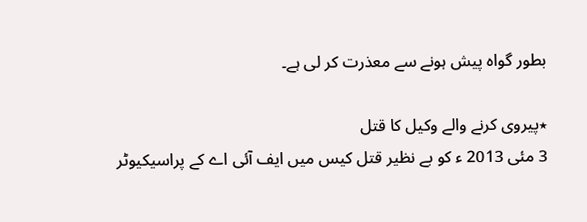بطور گواہ پیش ہونے سے معذرت کر لی ہے۔

٭پیروی کرنے والے وکیل کا قتل
3 مئی 2013 ء کو بے نظیر قتل کیس میں ایف آئی اے کے پراسیکیوٹر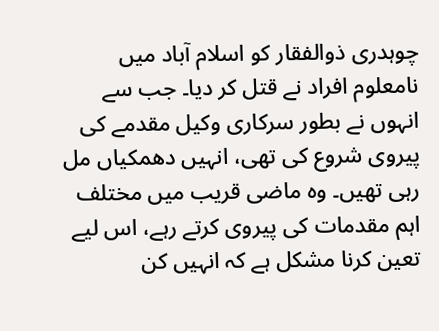چوہدری ذوالفقار کو اسلام آباد میں نامعلوم افراد نے قتل کر دیا۔ جب سے انہوں نے بطور سرکاری وکیل مقدمے کی پیروی شروع کی تھی، انہیں دھمکیاں مل رہی تھیں۔ وہ ماضی قریب میں مختلف اہم مقدمات کی پیروی کرتے رہے، اس لیے تعین کرنا مشکل ہے کہ انہیں کن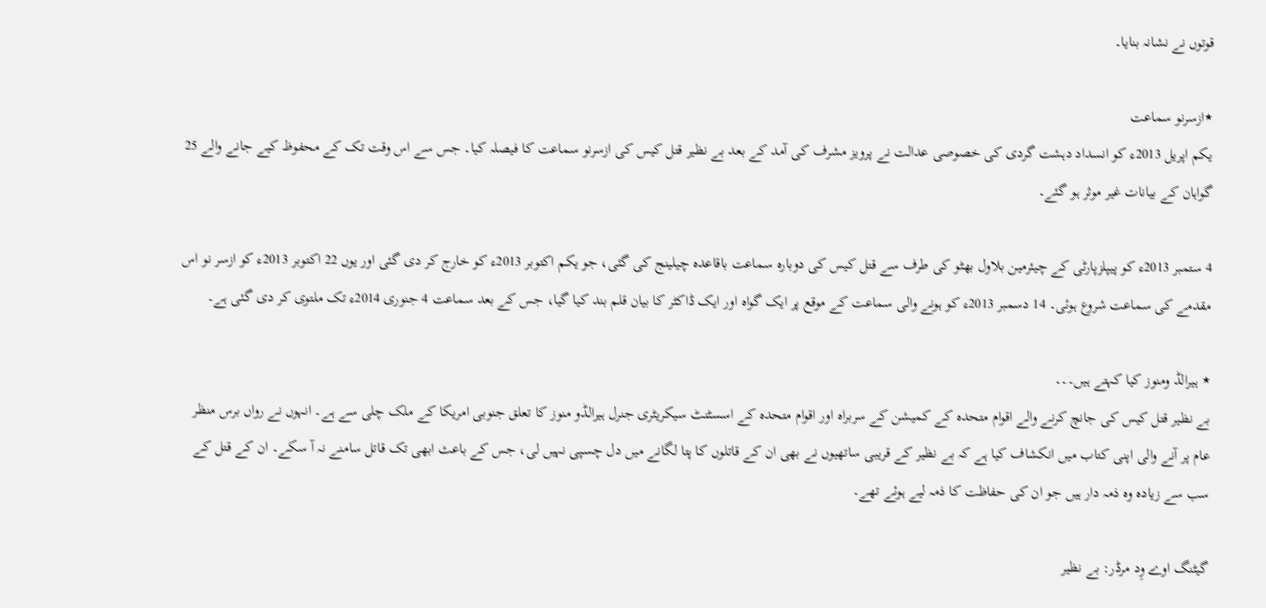قوتوں نے نشانہ بنایا۔

٭ازسرنو سماعت
یکم اپریل 2013ء کو انسداد دہشت گردی کی خصوصی عدالت نے پرویز مشرف کی آمد کے بعد بے نظیر قتل کیس کی ازسرنو سماعت کا فیصلہ کیا۔ جس سے اس وقت تک کے محفوظ کیے جانے والے 25 گواہان کے بیانات غیر موثر ہو گئے۔

4 ستمبر 2013ء کو پیپلزپارٹی کے چیئرمین بلاول بھٹو کی طرف سے قتل کیس کی دوبارہ سماعت باقاعدہ چیلینج کی گئی، جو یکم اکتوبر 2013ء کو خارج کر دی گئی اور یوں 22 اکتوبر 2013ء کو ازسر نو اس مقدمے کی سماعت شروع ہوئی۔ 14 دسمبر 2013ء کو ہونے والی سماعت کے موقع پر ایک گواہ اور ایک ڈاکٹر کا بیان قلم بند کیا گیا، جس کے بعد سماعت 4 جنوری 2014ء تک ملتوی کر دی گئی ہے۔

٭ ہیرالڈ ومنوز کیا کہتے ہیں۔۔۔
بے نظیر قتل کیس کی جانچ کرنے والے اقوام متحدہ کے کمیشن کے سربراہ اور اقوام متحدہ کے اسسٹنٹ سیکریٹری جنرل ہیرالڈو منوز کا تعلق جنوبی امریکا کے ملک چلی سے ہے۔ انہوں نے رواں برس منظر عام پر آنے والی اپنی کتاب میں انکشاف کیا ہے کہ بے نظیر کے قریبی ساتھیوں نے بھی ان کے قاتلوں کا پتا لگانے میں دل چسپی نہیں لی، جس کے باعث ابھی تک قاتل سامنے نہ آ سکے۔ ان کے قتل کے سب سے زیادہ وہ ذمہ دار ہیں جو ان کی حفاظت کا ذمہ لیے ہوئے تھے۔

گیٹنگ اوے وِد مرڈر: بے نظیر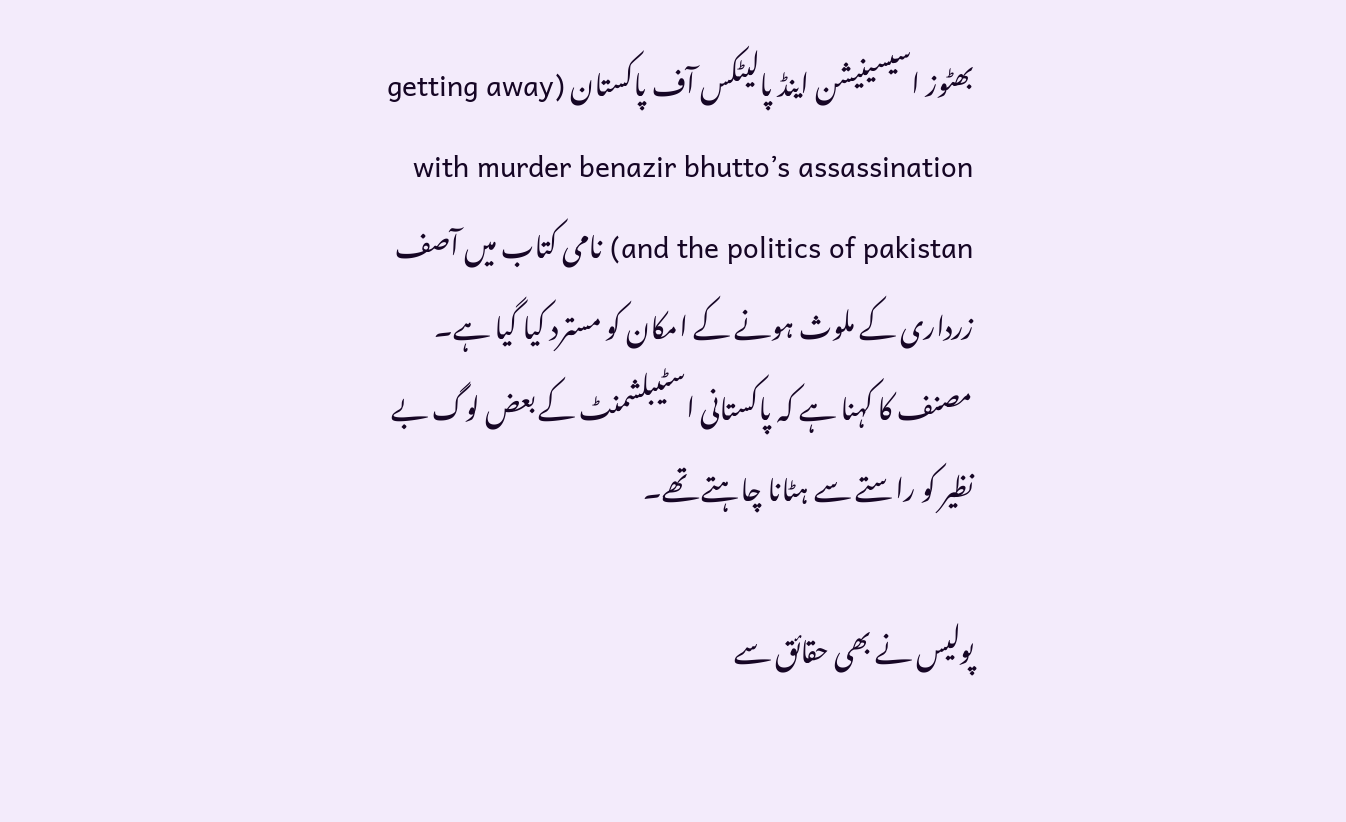بھٹوز اسیسینیشن اینڈ پالیٹکس آف پاکستان (getting away with murder benazir bhutto’s assassination and the politics of pakistan) نامی کتاب میں آصف زرداری کے ملوث ہونے کے امکان کو مسترد کیا گیا ہے۔ مصنف کا کہنا ہے کہ پاکستانی اسٹیبلشمنٹ کے بعض لوگ بے نظیر کو راستے سے ہٹانا چاہتے تھے۔

پولیس نے بھی حقائق سے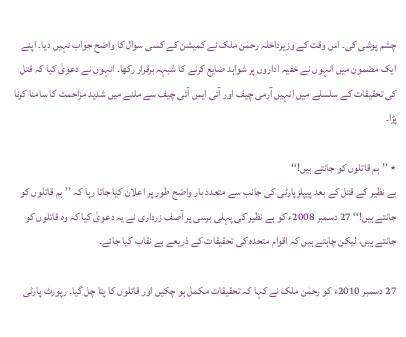چشم پوشی کی۔ اس وقت کے وزیرداخلہ رحمٰن ملک نے کمیشن کے کسی سوال کا واضح جواب نہیں دیا۔ اپنے ایک مضمون میں انہوں نے خفیہ اداروں پر شواہد ضایع کرنے کا شبہہ برقرار رکھا۔ انہوں نے دعویٰ کیا کہ قتل کی تحقیقات کے سلسلے میں انہیں آرمی چیف اور آئی ایس آئی چیف سے ملنے میں شدید مزاحمت کا سامنا کرنا پڑا۔

٭ ’’ہم قاتلوں کو جانتے ہیں!‘‘
بے نظیر کے قتل کے بعد پیپلزپارٹی کی جانب سے متعدد بار واضح طور پر اعلان کیا جاتا رہا کہ ’’ہم قاتلوں کو جانتے ہیں!‘‘ 27 دسمبر 2008ء کو بے نظیر کی پہلی برسی پر آصف زرداری نے یہ دعویٰ کیا کہ وہ قاتلوں کو جانتے ہیں، لیکن چاہتے ہیں کہ اقوام متحدہ کی تحقیقات کے ذریعے بے نقاب کیا جائے۔

27 دسمبر 2010ء کو رحمٰن ملک نے کہا کہ تحقیقات مکمل ہو چکیں اور قاتلوں کا پتا چل گیا۔ رپورٹ پارٹی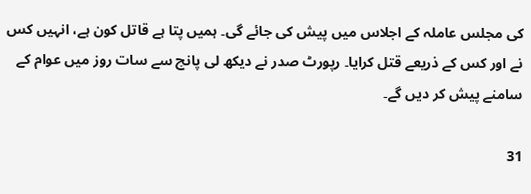کی مجلس عاملہ کے اجلاس میں پیش کی جائے گی۔ ہمیں پتا ہے قاتل کون ہے، انہیں کس نے اور کس کے ذریعے قتل کرایا۔ رپورٹ صدر نے دیکھ لی پانچ سے سات روز میں عوام کے سامنے پیش کر دیں گے۔

31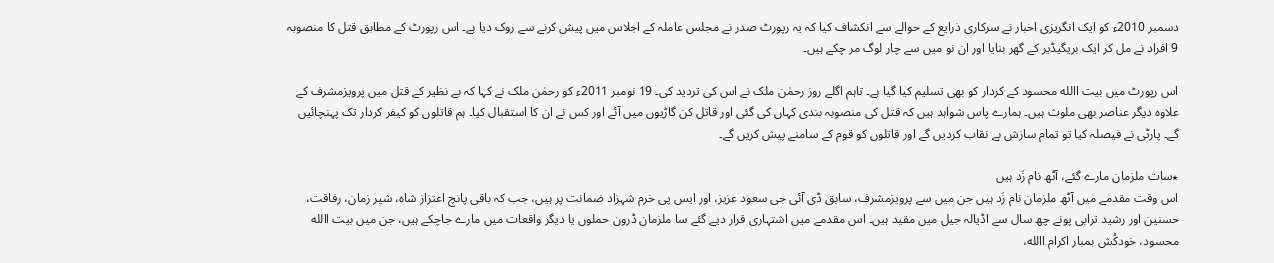دسمبر 2010ء کو ایک انگریزی اخبار نے سرکاری ذرایع کے حوالے سے انکشاف کیا کہ یہ رپورٹ صدر نے مجلس عاملہ کے اجلاس میں پیش کرنے سے روک دیا ہے۔ اس رپورٹ کے مطابق قتل کا منصوبہ 9 افراد نے مل کر ایک بریگیڈیر کے گھر بنایا اور ان نو میں سے چار لوگ مر چکے ہیں۔

اس رپورٹ میں بیت االله محسود کے کردار کو بھی تسلیم کیا گیا ہے۔ تاہم اگلے روز رحمٰن ملک نے اس کی تردید کی۔ 19 نومبر 2011ء کو رحمٰن ملک نے کہا کہ بے نظیر کے قتل میں پرویزمشرف کے علاوہ دیگر عناصر بھی ملوث ہیں۔ ہمارے پاس شواہد ہیں کہ قتل کی منصوبہ بندی کہاں کی گئی اور قاتل کن گاڑیوں میں آئے اور کس نے ان کا استقبال کیا۔ ہم قاتلوں کو کیفر کردار تک پہنچائیں گے۔ پارٹی نے فیصلہ کیا تو تمام سازش بے نقاب کردیں گے اور قاتلوں کو قوم کے سامنے پیش کریں گے۔

٭سات ملزمان مارے گئے، آٹھ نام زَد ہیں
اس وقت مقدمے میں آٹھ ملزمان نام زَد ہیں جن میں سے پرویزمشرف، سابق ڈی آئی جی سعود عزیز، اور ایس پی خرم شہزاد ضمانت پر ہیں، جب کہ باقی پانچ اعتزاز شاہ، شیر زمان، رفاقت، حسنین اور رشید ترابی پونے چھ سال سے اڈیالہ جیل میں مقید ہیں۔ اس مقدمے میں اشتہاری قرار دیے گئے سا ملزمان ڈرون حملوں یا دیگر واقعات میں مارے جاچکے ہیں، جن میں بیت االله محسود، خودکُش بمبار اکرام االله،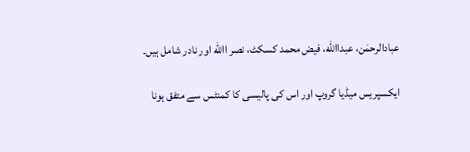عبادالرحمٰن، عبداالله، فیض محمد کسکٹ، نصر االله اور نادر شامل ہیں۔

ایکسپریس میڈیا گروپ اور اس کی پالیسی کا کمنٹس سے متفق ہونا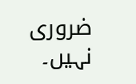ضروری نہیں۔